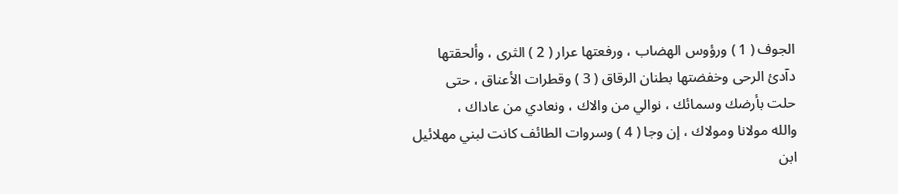الجوف ( 1 ) ورؤوس الهضاب ، ورفعتها عرار ( 2 ) الثرى ، وألحقتها
دآدئ الرحى وخفضتها بطنان الرقاق ( 3 ) وقطرات الأعناق ، حتى
حلت بأرضك وسمائك ، نوالي من والاك ، ونعادي من عاداك ،
والله مولانا ومولاك ، إن وجا ( 4 ) وسروات الطائف كانت لبني مهلائيل
ابن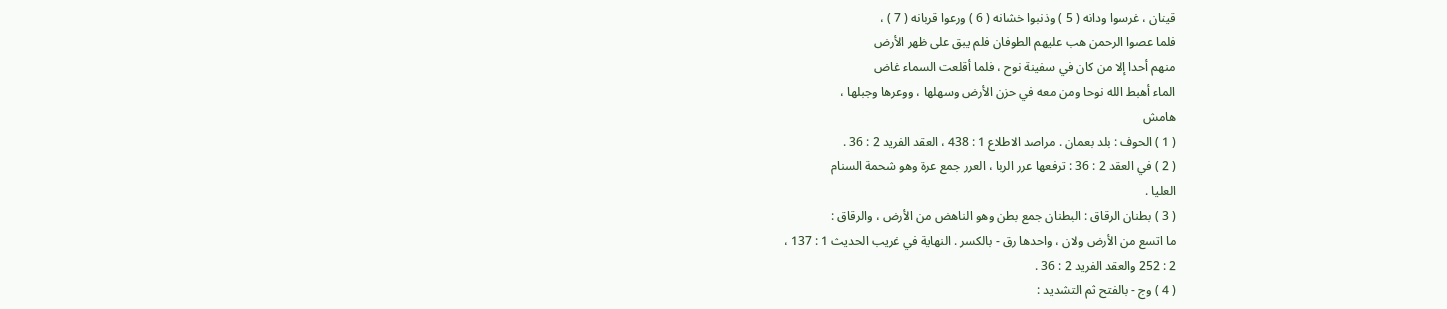قينان ، غرسوا ودانه ( 5 ) وذنبوا خشانه ( 6 ) ورعوا قربانه ( 7 ) ،
فلما عصوا الرحمن هب عليهم الطوفان فلم يبق على ظهر الأرض
منهم أحدا إلا من كان في سفينة نوح ، فلما أقلعت السماء غاض
الماء أهبط الله نوحا ومن معه في حزن الأرض وسهلها ، ووعرها وجبلها ،
هامش
( 1 ) الحوف : بلد بعمان . مراصد الاطلاع 1 : 438 ، العقد الفريد 2 : 36 .
( 2 ) في العقد 2 : 36 : ترفعها عرر الربا ، العرر جمع عرة وهو شحمة السنام
العليا .
( 3 ) بطنان الرقاق : البطنان جمع بطن وهو الناهض من الأرض ، والرقاق :
ما اتسع من الأرض ولان ، واحدها رق - بالكسر . النهاية في غريب الحديث 1 : 137 ،
2 : 252 والعقد الفريد 2 : 36 .
( 4 ) وج - بالفتح ثم التشديد :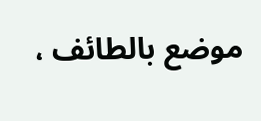موضع بالطائف ،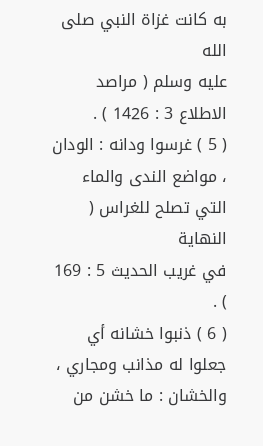به كانت غزاة النبي صلى الله
عليه وسلم ( مراصد الاطلاع 3 : 1426 ) .
( 5 ) غرسوا ودانه : الودان ، مواضع الندى والماء التي تصلح للغراس ( النهاية
في غريب الحديث 5 : 169 ) .
( 6 ) ذنبوا خشانه أي جعلوا له مذانب ومجاري ، والخشان : ما خشن من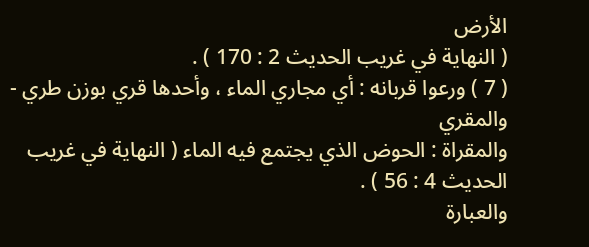الأرض
( النهاية في غريب الحديث 2 : 170 ) .
( 7 ) ورعوا قربانه : أي مجاري الماء ، وأحدها قري بوزن طري - والمقري
والمقراة : الحوض الذي يجتمع فيه الماء ( النهاية في غريب الحديث 4 : 56 ) .
والعبارة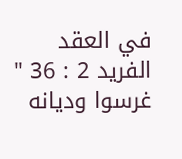في العقد الفريد 2 : 36 " غرسوا وديانه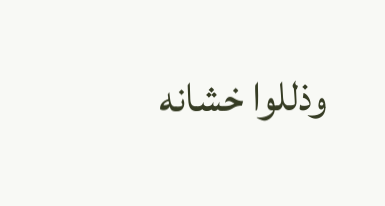وذللوا خشانه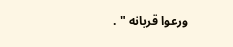ورعوا قربانه " .